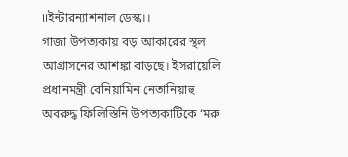।।ইন্টারন্যাশনাল ডেস্ক।।
গাজা উপত্যকায় বড় আকারের স্থল আগ্রাসনের আশঙ্কা বাড়ছে। ইসরায়েলি প্রধানমন্ত্রী বেনিয়ামিন নেতানিয়াহু অবরুদ্ধ ফিলিস্তিনি উপত্যকাটিকে ‘মরু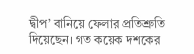দ্বীপ’ বানিয়ে ফেলার প্রতিশ্রুতি দিয়েছেন। গত কয়েক দশকের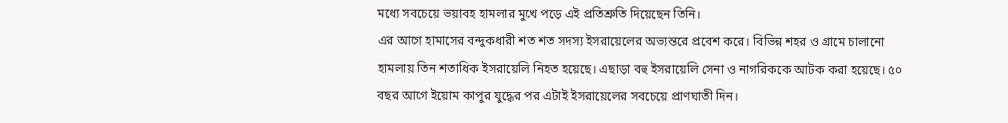মধ্যে সবচেয়ে ভয়াবহ হামলার মুখে পড়ে এই প্রতিশ্রুতি দিয়েছেন তিনি।
এর আগে হামাসের বন্দুকধারী শত শত সদস্য ইসরায়েলের অভ্যন্তরে প্রবেশ করে। বিভিন্ন শহর ও গ্রামে চালানো হামলায় তিন শতাধিক ইসরায়েলি নিহত হয়েছে। এছাড়া বহু ইসরায়েলি সেনা ও নাগরিককে আটক করা হয়েছে। ৫০ বছর আগে ইয়োম কাপুর যুদ্ধের পর এটাই ইসরায়েলের সবচেয়ে প্রাণঘাতী দিন।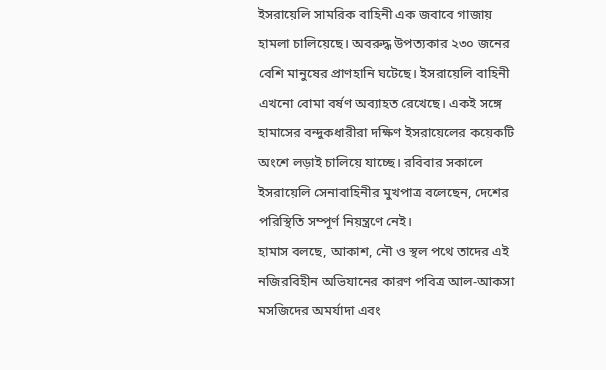ইসরায়েলি সামরিক বাহিনী এক জবাবে গাজায় হামলা চালিয়েছে। অবরুদ্ধ উপত্যকার ২৩০ জনের বেশি মানুষের প্রাণহানি ঘটেছে। ইসরায়েলি বাহিনী এখনো বোমা বর্ষণ অব্যাহত রেখেছে। একই সঙ্গে হামাসের বন্দুকধারীরা দক্ষিণ ইসরায়েলের কয়েকটি অংশে লড়াই চালিয়ে যাচ্ছে। রবিবার সকালে ইসরায়েলি সেনাবাহিনীর মুখপাত্র বলেছেন, দেশের পরিস্থিতি সম্পূর্ণ নিয়ন্ত্রণে নেই।
হামাস বলছে, আকাশ, নৌ ও স্থল পথে তাদের এই নজিরবিহীন অভিযানের কারণ পবিত্র আল-আকসা মসজিদের অমর্যাদা এবং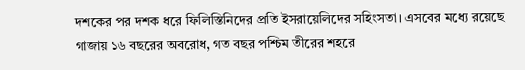দশকের পর দশক ধরে ফিলিস্তিনিদের প্রতি ইসরায়েলিদের সহিংসতা। এসবের মধ্যে রয়েছে গাজায় ১৬ বছরের অবরোধ, গত বছর পশ্চিম তীরের শহরে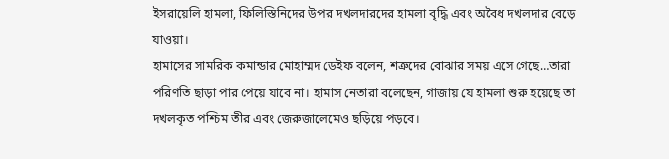ইসরায়েলি হামলা, ফিলিস্তিনিদের উপর দখলদারদের হামলা বৃদ্ধি এবং অবৈধ দখলদার বেড়ে যাওয়া।
হামাসের সামরিক কমান্ডার মোহাম্মদ ডেইফ বলেন, শত্রুদের বোঝার সময় এসে গেছে…তারা পরিণতি ছাড়া পার পেয়ে যাবে না। হামাস নেতারা বলেছেন, গাজায় যে হামলা শুরু হয়েছে তা দখলকৃত পশ্চিম তীর এবং জেরুজালেমেও ছড়িয়ে পড়বে।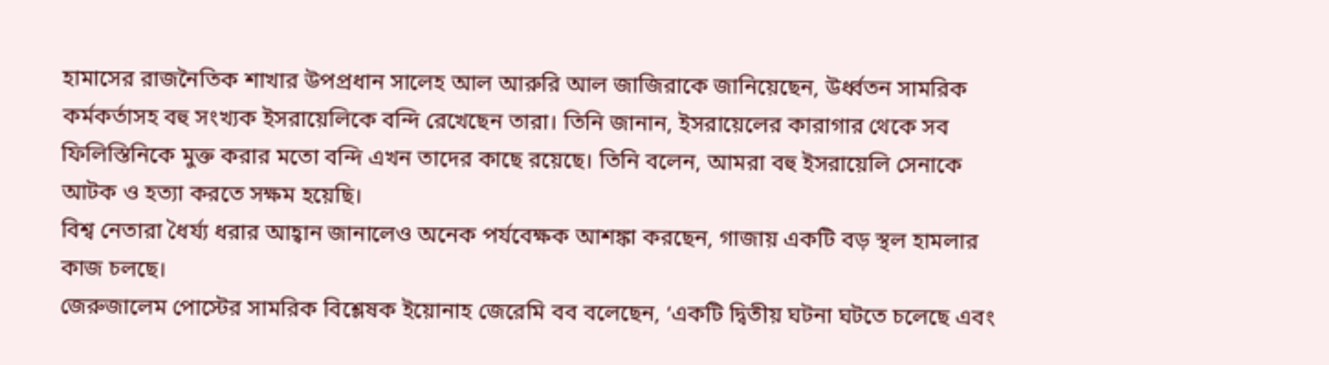হামাসের রাজনৈতিক শাখার উপপ্রধান সালেহ আল আরুরি আল জাজিরাকে জানিয়েছেন, উর্ধ্বতন সামরিক কর্মকর্তাসহ বহু সংখ্যক ইসরায়েলিকে বন্দি রেখেছেন তারা। তিনি জানান, ইসরায়েলের কারাগার থেকে সব ফিলিস্তিনিকে মুক্ত করার মতো বন্দি এখন তাদের কাছে রয়েছে। তিনি বলেন, আমরা বহু ইসরায়েলি সেনাকে আটক ও হত্যা করতে সক্ষম হয়েছি।
বিশ্ব নেতারা ধৈর্য্য ধরার আহ্বান জানালেও অনেক পর্যবেক্ষক আশঙ্কা করছেন, গাজায় একটি বড় স্থল হামলার কাজ চলছে।
জেরুজালেম পোস্টের সামরিক বিশ্লেষক ইয়োনাহ জেরেমি বব বলেছেন, ‘একটি দ্বিতীয় ঘটনা ঘটতে চলেছে এবং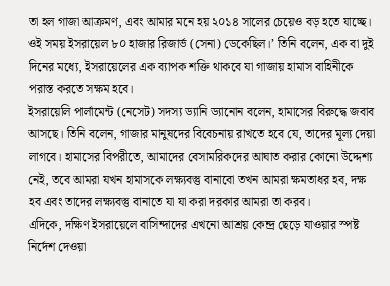তা হল গাজা আক্রমণ, এবং আমার মনে হয় ২০১৪ সালের চেয়েও বড় হতে যাচ্ছে। ওই সময় ইসরায়েল ৮০ হাজার রিজার্ভ (সেনা) ডেকেছিল।’ তিনি বলেন, এক বা দুই দিনের মধ্যে, ইসরায়েলের এক ব্যাপক শক্তি থাকবে যা গাজায় হামাস বাহিনীকে পরাস্ত করতে সক্ষম হবে।
ইসরায়েলি পার্লামেন্ট (নেসেট) সদস্য ড্যানি ড্যানোন বলেন, হামাসের বিরুদ্ধে জবাব আসছে। তিনি বলেন, গাজার মানুষদের বিবেচনায় রাখতে হবে যে, তাদের মূল্য দেয়া লাগবে। হামাসের বিপরীতে, আমাদের বেসামরিকদের আঘাত করার কোনো উদ্দেশ্য নেই, তবে আমরা যখন হামাসকে লক্ষ্যবস্তু বানাবো তখন আমরা ক্ষমতাধর হব, দক্ষ হব এবং তাদের লক্ষ্যবস্তু বানাতে যা যা করা দরকার আমরা তা করব।
এদিকে, দক্ষিণ ইসরায়েলে বাসিন্দাদের এখনো আশ্রয় কেন্দ্র ছেড়ে যাওয়ার স্পষ্ট নির্দেশ দেওয়া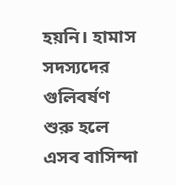হয়নি। হামাস সদস্যদের গুলিবর্ষণ শুরু হলে এসব বাসিন্দা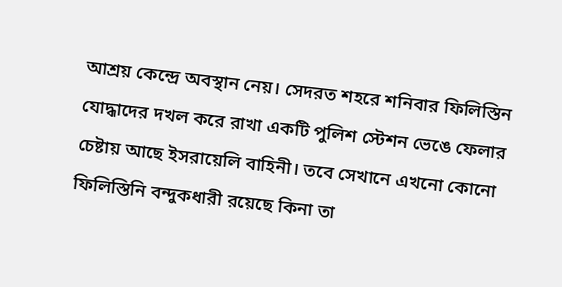আশ্রয় কেন্দ্রে অবস্থান নেয়। সেদরত শহরে শনিবার ফিলিস্তিন যোদ্ধাদের দখল করে রাখা একটি পুলিশ স্টেশন ভেঙে ফেলার চেষ্টায় আছে ইসরায়েলি বাহিনী। তবে সেখানে এখনো কোনো ফিলিস্তিনি বন্দুকধারী রয়েছে কিনা তা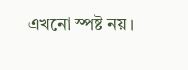এখনো স্পষ্ট নয়।